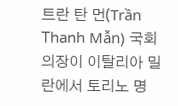트란 탄 먼(Trần Thanh Mẫn) 국회의장이 이탈리아 밀란에서 토리노 명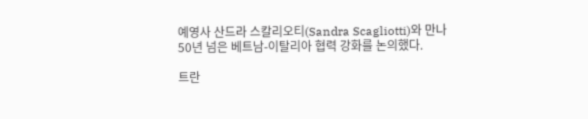예영사 산드라 스칼리오티(Sandra Scagliotti)와 만나 50년 넘은 베트남-이탈리아 협력 강화를 논의했다.

트란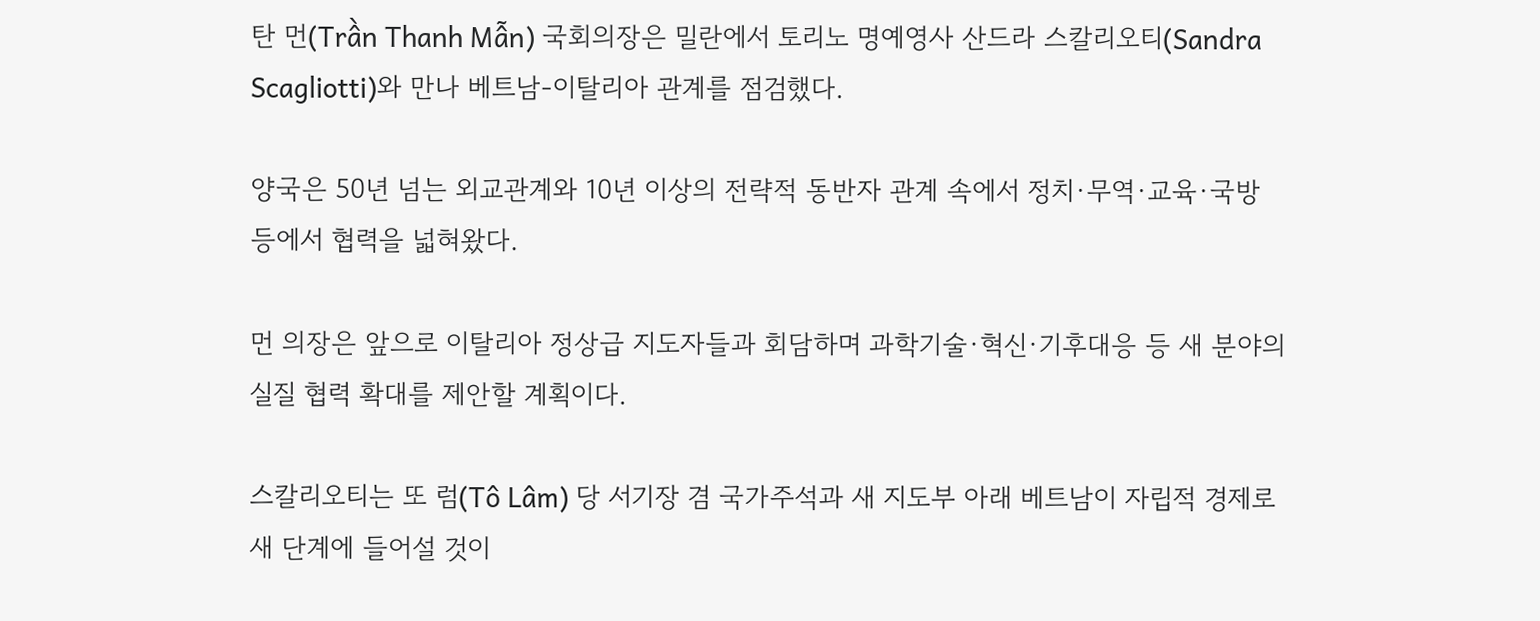탄 먼(Trần Thanh Mẫn) 국회의장은 밀란에서 토리노 명예영사 산드라 스칼리오티(Sandra Scagliotti)와 만나 베트남-이탈리아 관계를 점검했다.

양국은 50년 넘는 외교관계와 10년 이상의 전략적 동반자 관계 속에서 정치·무역·교육·국방 등에서 협력을 넓혀왔다.

먼 의장은 앞으로 이탈리아 정상급 지도자들과 회담하며 과학기술·혁신·기후대응 등 새 분야의 실질 협력 확대를 제안할 계획이다.

스칼리오티는 또 럼(Tô Lâm) 당 서기장 겸 국가주석과 새 지도부 아래 베트남이 자립적 경제로 새 단계에 들어설 것이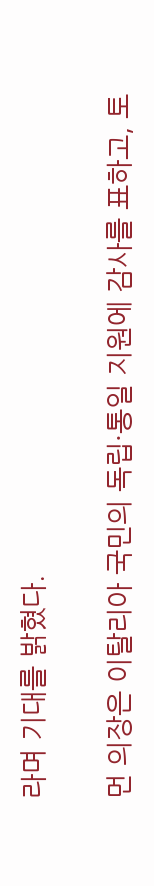라며 기대를 밝혔다.

먼 의장은 이탈리아 국민의 독립·통일 지원에 감사를 표하고, 토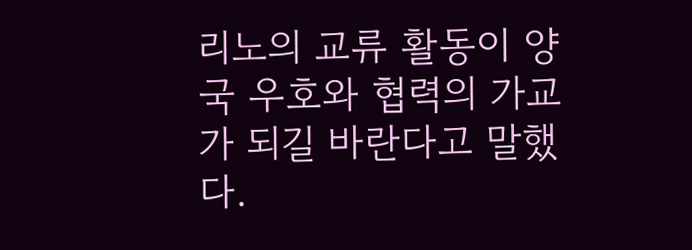리노의 교류 활동이 양국 우호와 협력의 가교가 되길 바란다고 말했다.